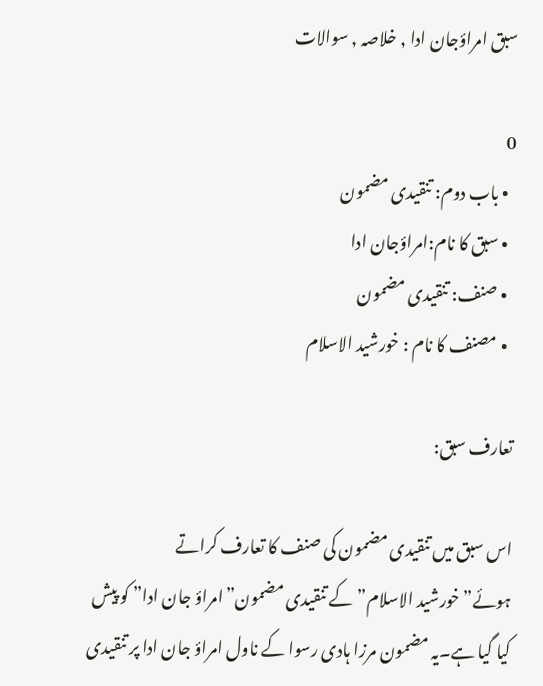سبق امراؤجان ادا , خلاصہ , سوالات

0
  • باب دوم: تنقیدی مضمون
  • سبق کا نام:امراؤجان ادا
  • صنف: تنقیدی مضمون
  • مصنف کا نام : خورشید الاسلام

تعارف سبق:

اس سبق میں تنقیدی مضمون کی صنف کا تعارف کراتے ہوئے”خورشید الاسلام”کے تنقیدی مضمون”امراؤ جان ادا” کو پیش کیا گیا ہے۔یہ مضمون مرزا ہادی رسوا کے ناول امراؤ جان ادا پر تنقیدی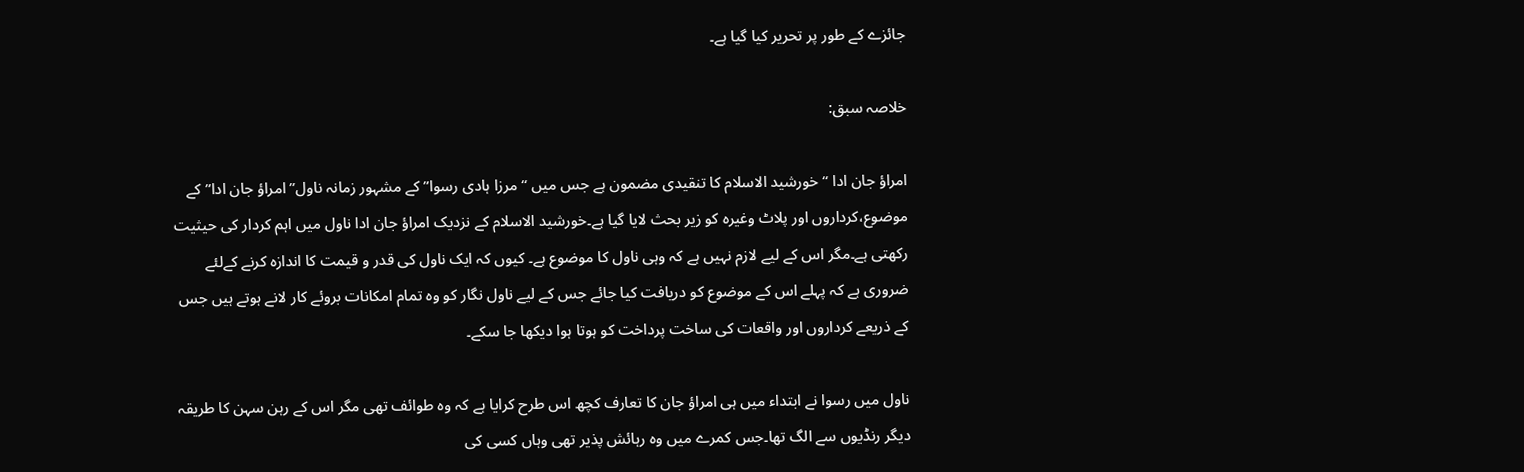جائزے کے طور پر تحریر کیا گیا ہے۔

خلاصہ سبق:

امراؤ جان ادا “خورشید الاسلام کا تنقیدی مضمون ہے جس میں “مرزا ہادی رسوا” کے مشہور زمانہ ناول”امراؤ جان ادا” کے موضوع،کرداروں اور پلاٹ وغیرہ کو زیر بحث لایا گیا ہے۔خورشید الاسلام کے نزدیک امراؤ جان ادا ناول میں اہم کردار کی حیثیت رکھتی ہے۔مگر اس کے لیے لازم نہیں ہے کہ وہی ناول کا موضوع ہے۔ کیوں کہ ایک ناول کی قدر و قیمت کا اندازہ کرنے کےلئے ضروری ہے کہ پہلے اس کے موضوع کو دریافت کیا جائے جس کے لیے ناول نگار کو وہ تمام امکانات بروئے کار لانے ہوتے ہیں جس کے ذریعے کرداروں اور واقعات کی ساخت پرداخت کو ہوتا ہوا دیکھا جا سکے۔

ناول میں رسوا نے ابتداء میں ہی امراؤ جان کا تعارف کچھ اس طرح کرایا ہے کہ وہ طوائف تھی مگر اس کے رہن سہن کا طریقہ دیگر رنڈیوں سے الگ تھا۔جس کمرے میں وہ رہائش پذیر تھی وہاں کسی کی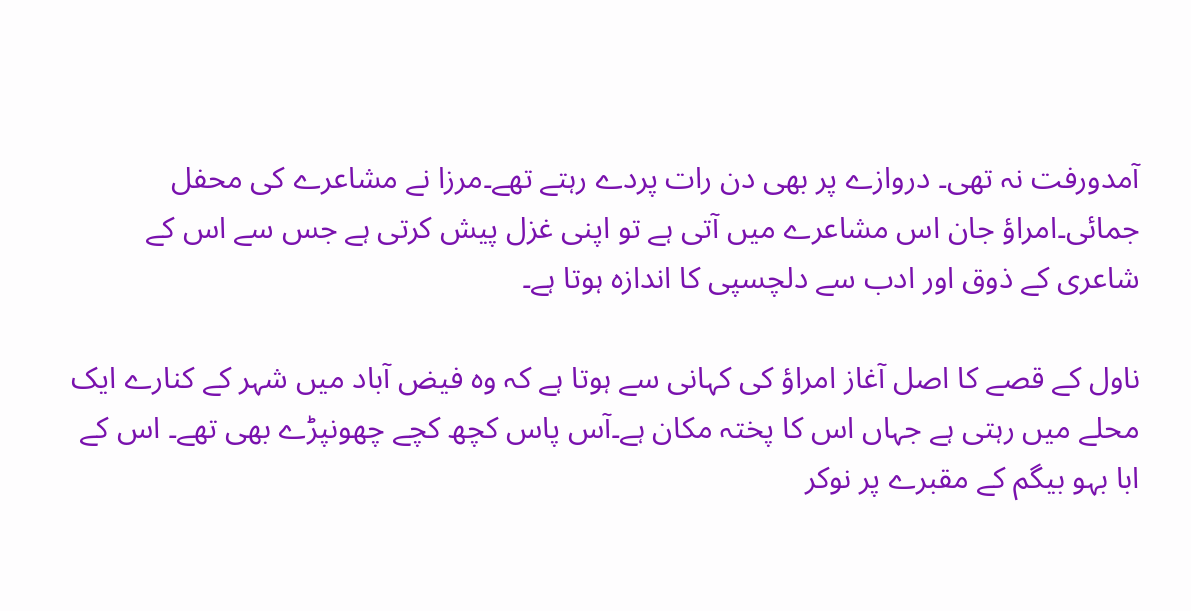آمدورفت نہ تھی۔ دروازے پر بھی دن رات پردے رہتے تھے۔مرزا نے مشاعرے کی محفل جمائی۔امراؤ جان اس مشاعرے میں آتی ہے تو اپنی غزل پیش کرتی ہے جس سے اس کے شاعری کے ذوق اور ادب سے دلچسپی کا اندازہ ہوتا ہے۔

ناول کے قصے کا اصل آغاز امراؤ کی کہانی سے ہوتا ہے کہ وہ فیض آباد میں شہر کے کنارے ایک محلے میں رہتی ہے جہاں اس کا پختہ مکان ہے۔آس پاس کچھ کچے چھونپڑے بھی تھے۔ اس کے ابا بہو بیگم کے مقبرے پر نوکر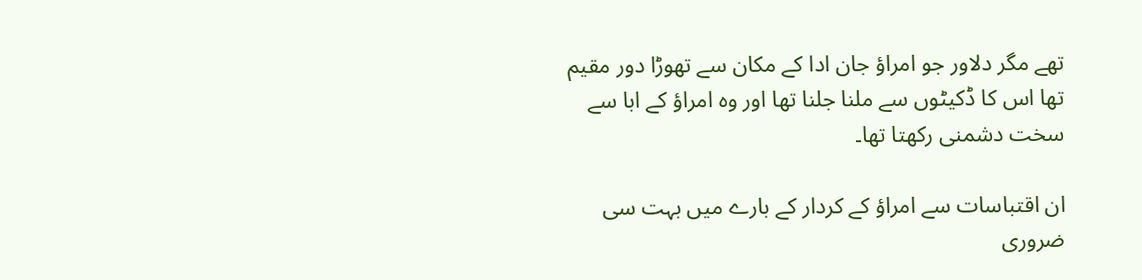تھے مگر دلاور جو امراؤ جان ادا کے مکان سے تھوڑا دور مقیم تھا اس کا ڈکیٹوں سے ملنا جلنا تھا اور وہ امراؤ کے ابا سے سخت دشمنی رکھتا تھا۔

ان اقتباسات سے امراؤ کے کردار کے بارے میں بہت سی ضروری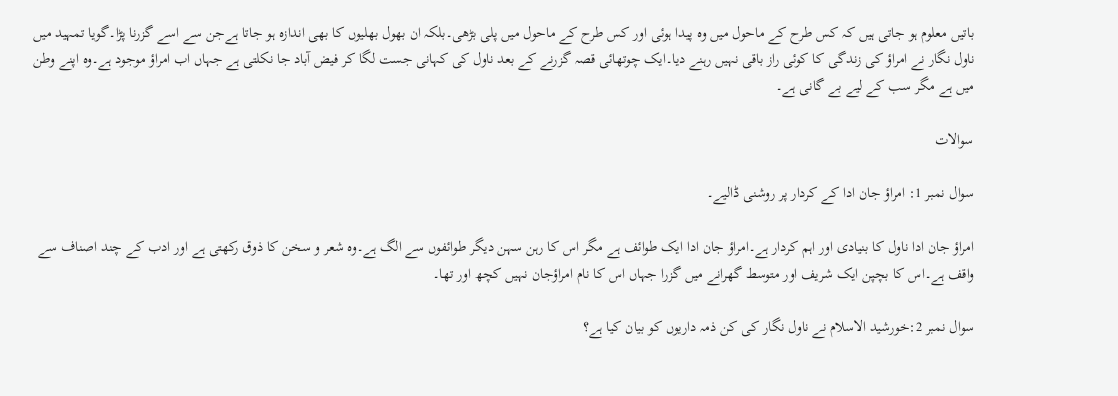باتیں معلوم ہو جاتی ہیں کہ کس طرح کے ماحول میں وہ پیدا ہوئی اور کس طرح کے ماحول میں پلی بڑھی۔بلکہ ان بھول بھلیوں کا بھی اندازہ ہو جاتا ہےجن سے اسے گزرنا پڑا۔گویا تمہید میں ناول نگار نے امراؤ کی زندگی کا کوئی راز باقی نہیں رہنے دیا۔ایک چوتھائی قصہ گزرنے کے بعد ناول کی کہانی جست لگا کر فیض آباد جا نکلتی ہے جہاں اب امراؤ موجود ہے۔وہ اپنے وطن میں ہے مگر سب کے لیے بے گانی ہے۔

سوالات

سوال نمبر 1: امراؤ جان ادا کے کردار پر روشنی ڈالیے۔

امراؤ جان ادا ناول کا بنیادی اور اہم کردار ہے۔امراؤ جان ادا ایک طوائف ہے مگر اس کا رہن سہن دیگر طوائفوں سے الگ ہے۔وہ شعر و سخن کا ذوق رکھتی ہے اور ادب کے چند اصناف سے واقف ہے۔اس کا بچپن ایک شریف اور متوسط گھرانے میں گزرا جہاں اس کا نام امراؤجان نہیں کچھ اور تھا۔

سوال نمبر 2:خورشید الاسلام نے ناول نگار کی کن ذمہ داریوں کو بیان کیا ہے؟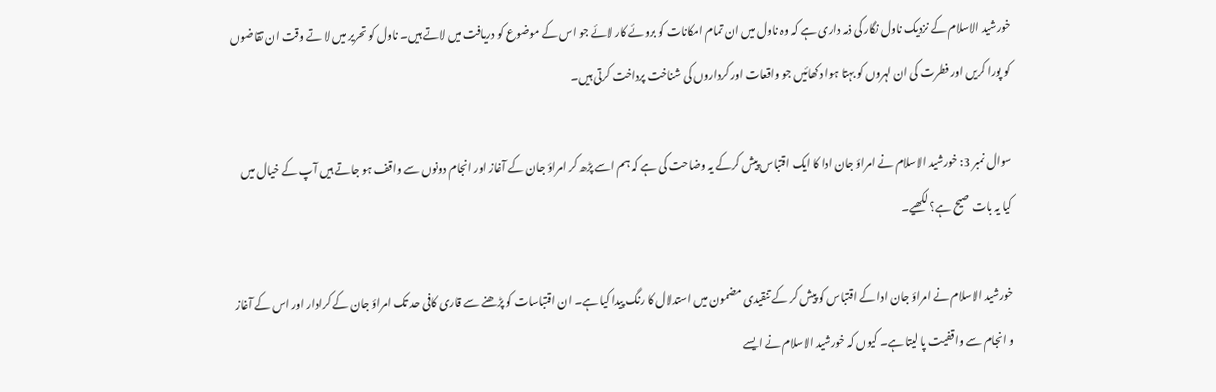خورشید الاسلام کے نزدیک ناول نگار کی ذمہ داری ہے کہ وہ ناول میں ان تمام امکانات کو بروئے کار لائے جو اس کے موضوع کو دریافت میں لاتے ہیں۔ ناول کو تحریر میں لا تے وقت ان تقاضوں کو پورا کریں اور فطرت کی ان لہروں کو بہتا ہوا دکھائیں جو واقعات اور کرداروں کی شناخت پرداخت کرتی ہیں۔

سوال نمبر 3: خورشید الاسلام نے امراؤ جان ادا کا ایک اقتباس پیش کرکے یہ وضاحت کی ہے کہ ہم اسے پڑھ کر امراؤ جان کے آغاز اور انجام دونوں سے واقف ہو جاتے ہیں آپ کے خیال میں کیا یہ بات صیح ہے؟ لکھیے۔

خورشید الاسلام نے امراؤ جان ادا کے اقتباس کو پیش کر کے تنقیدی مضمون میں استدلال کا رنگ پیدا کیا ہے۔ ان اقتباسات کو پڑھنے سے قاری کافی حد تک امراؤ جان کے کرادار اور اس کے آغاز و انجام سے واقفیت پا لیتا ہے۔ کیوں کہ خورشید الاسلام نے ایسے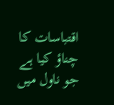اقتباسات کا چناؤ کیا ہے جو ناول میں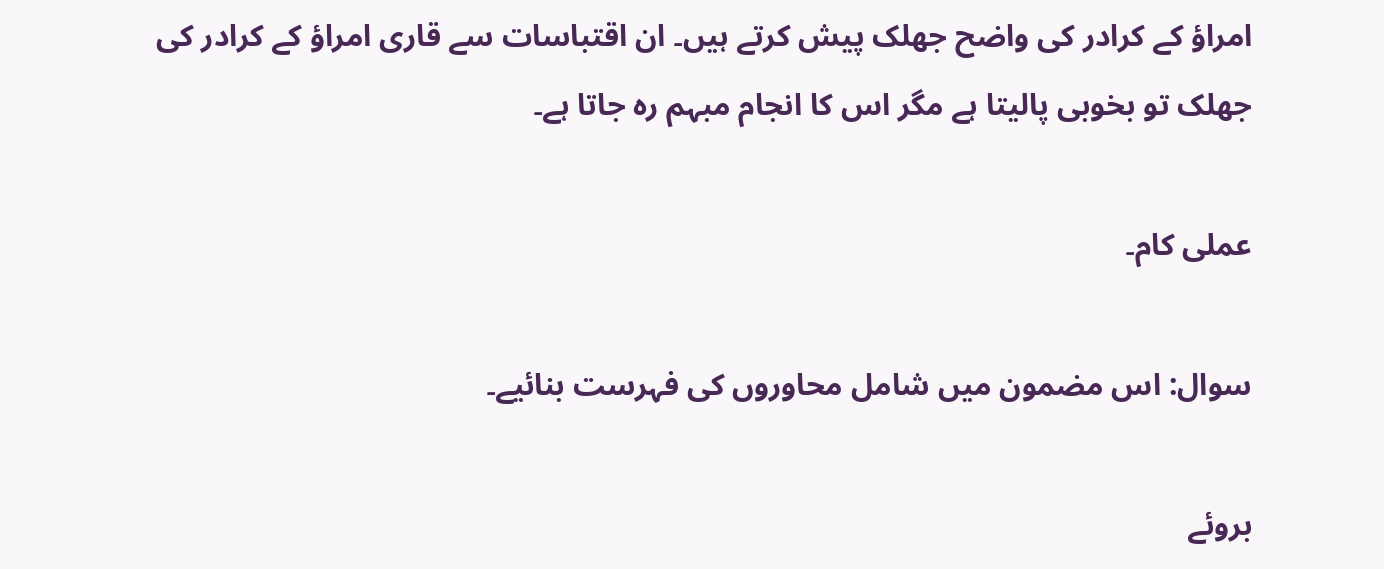امراؤ کے کرادر کی واضح جھلک پیش کرتے ہیں۔ ان اقتباسات سے قاری امراؤ کے کرادر کی جھلک تو بخوبی پالیتا ہے مگر اس کا انجام مبہم رہ جاتا ہے۔

عملی کام۔

سوال: اس مضمون میں شامل محاوروں کی فہرست بنائیے۔

بروئے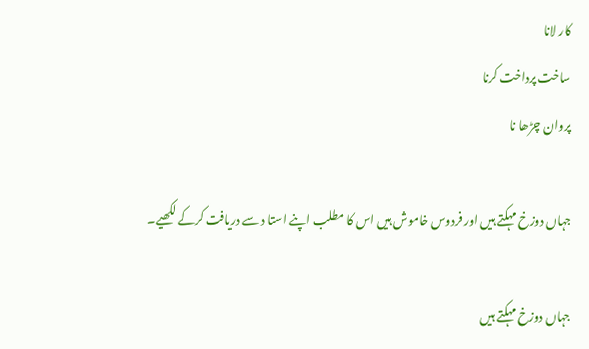کار لانا
ساخت پرداخت کرنا
پروان چڑھا نا

جہاں دوزخ مہکتے ہیں اور فردوس خاموش ہیں اس کا مطلب اپنے استا د سے دریافت کرکے لکھیے۔

جہاں دوزخ مہکتے ہیں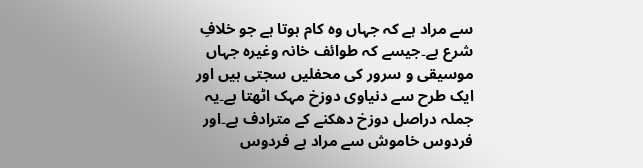سے مراد ہے کہ جہاں وہ کام ہوتا ہے جو خلافِ شرع ہے۔جیسے کہ طوائف خانہ وغیرہ جہاں موسیقی و سرور کی محفلیں سجتی ہیں اور ایک طرح سے دنیاوی دوزخ مہک اٹھتا ہے۔یہ جملہ دراصل دوزخ دھکنے کے مترادف ہے۔اور فردوس خاموش سے مراد ہے فردوس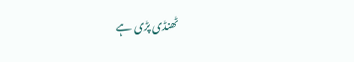ٹھنڈی پڑی ہے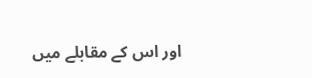اور اس کے مقابلے میں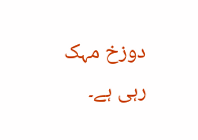دوزخ مہک رہی ہے۔